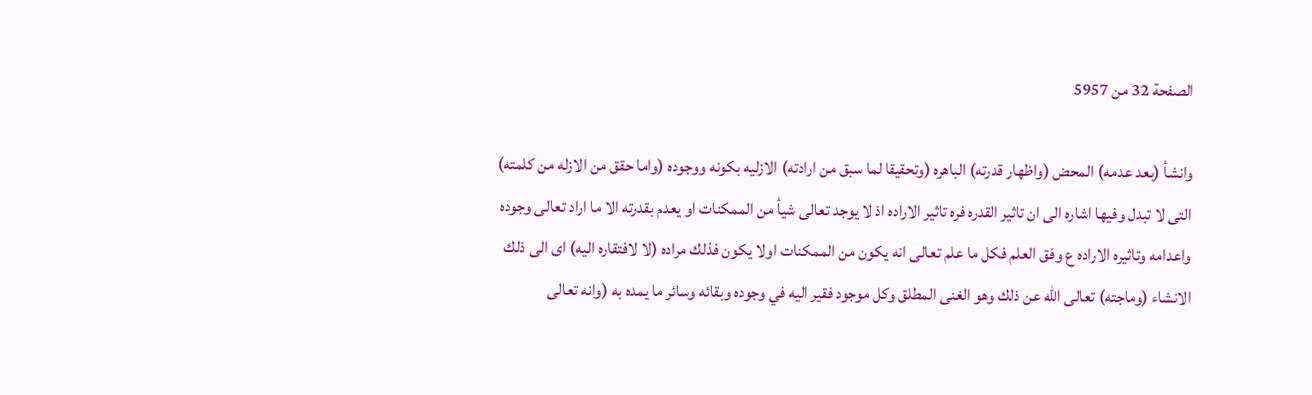الصفحة 32 من 5957

وانشأ (بعد عدمه) المحض (واظهار قدرته) الباهره (وتحقيقا لما سبق من ارادته) الازليه بكونه ووجوده (واما حقق من الازله من كلمته) التى لا تبدل وفيها اشاره الى ان تاثير القدره فره تاثير الاراده اذ لا يوجد تعالى شيأ من الممكنات او يعدم بقدرته الا ما اراد تعالى وجوده واعدامه وتاثيره الاراده ع وفق العلم فكل ما علم تعالى انه يكون من الممكنات اولا يكون فذلك مراده (لا لافتقاره اليه) اى الى ذلك الانشاء (وماجته) تعالى الله عن ذلك وهو الغنى المطلق وكل موجود فقير اليه في وجوده وبقائه وسائر ما يمده به (وانه تعالى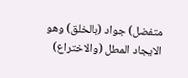متفضل) جواد (بالخلق) وهو الايجاد المطل (والاختراع)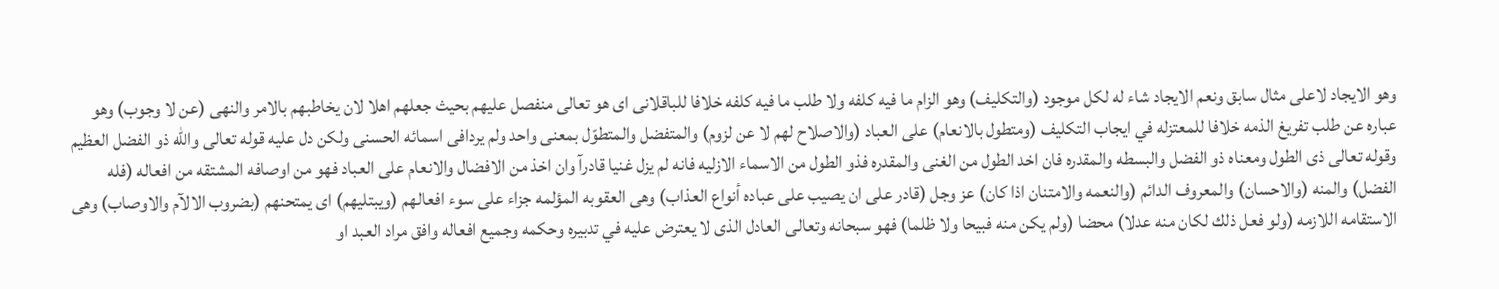وهو الايجاد لاعلى مثال سابق ونعم الايجاد شاء له لكل موجود (والتكليف) وهو الزام ما فيه كلفه ولا طلب ما فيه كلفه خلافا للباقلانى اى هو تعالى منفصل عليهم بحيث جعلهم اهلا لان يخاطبهم بالامر والنهى (عن لا وجوب) وهو عباره عن طلب تفريغ الذمه خلافا للمعتزله في ايجاب التكليف (ومتطول بالانعام) على العباد (والاصلاح لهم لا عن لزوم) والمتفضل والمتطوّل بمعنى واحد ولم يردافى اسمائه الحسنى ولكن دل عليه قوله تعالى والله ذو الفضل العظيم وقوله تعالى ذى الطول ومعناه ذو الفضل والبسطه والمقدره فان اخد الطول من الغنى والمقدره فذو الطول من الاسماء الازليه فانه لم يزل غنيا قادرآ وان اخذ من الافضال والانعام على العباد فهو من اوصافه المشتقه من افعاله (فله الفضل) والمنه (والاحسان) والمعروف الدائم (والنعمه والامتنان اذا كان) عز وجل (قادر على ان يصيب على عباده أنواع العذاب) وهى العقوبه المؤلمه جزاء على سوء افعالهم (ويبتليهم) اى يمتحنهم (بضروب الالآم والاوصاب) وهى الاستقامه اللازمه (ولو فعل ذلك لكان منه عدلا) محضا (ولم يكن منه فبيحا ولا ظلما) فهو سبحانه وتعالى العادل الذى لا يعترض عليه في تدبيره وحكمه وجميع افعاله وافق مراد العبد او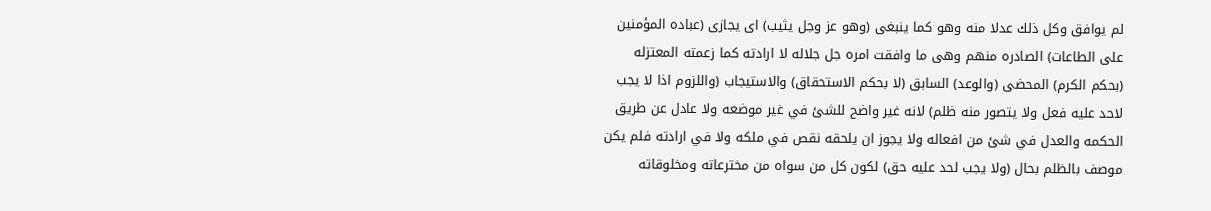لم يوافق وكل ذلك عدلا منه وهو كما ينبغى (وهو عز وجل يثيب) اى يجازى (عباده المؤمنين على الطاعات) الصادره منهم وهى ما وافقت امره جل جلاله لا ارادته كما زعمته المعتزله (بحكم الكرم) المحضى (والوعد) السابق (لا بحكم الاستحقاق) والاستيجاب (واللزوم اذا لا يجب لاحد عليه فعل ولا يتصور منه ظلم) لانه غير واضح للشئ في غير موضعه ولا عادل عن طريق الحكمه والعدل في شئ من افعاله ولا يجوز ان يلحقه نقص في ملكه ولا في ارادته فلم يكن موصف بالظلم بحال (ولا يجب لحد عليه حق) لكون كل من سواه من مخترعاته ومخلوقاته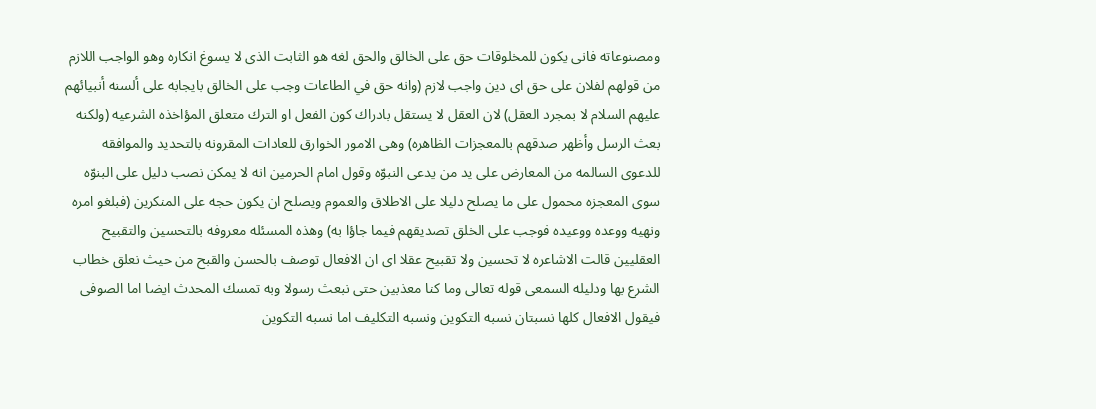ومصنوعاته فانى يكون للمخلوقات حق على الخالق والحق لغه هو الثابت الذى لا يسوغ انكاره وهو الواجب اللازم من قولهم لفلان على حق اى دين واجب لازم (وانه حق في الطاعات وجب على الخالق بايجابه على ألسنه أنبيائهم عليهم السلام لا بمجرد العقل) لان العقل لا يستقل بادراك كون الفعل او الترك متعلق المؤاخذه الشرعيه (ولكنه بعث الرسل وأظهر صدقهم بالمعجزات الظاهره) وهى الامور الخوارق للعادات المقرونه بالتحديد والموافقه للدعوى السالمه من المعارض على يد من يدعى النبوّه وقول امام الحرمين انه لا يمكن نصب دليل على البنوّه سوى المعجزه محمول على ما يصلح دليلا على الاطلاق والعموم ويصلح ان يكون حجه على المنكرين (فبلغو امره ونهيه ووعده ووعيده فوجب على الخلق تصديقهم فيما جاؤا به) وهذه المسئله معروفه بالتحسين والتقبيح العقليين قالت الاشاعره لا تحسين ولا تقبيح عقلا اى ان الافعال توصف بالحسن والقبح من حيث نعلق خطاب الشرع بها ودليله السمعى قوله تعالى وما كنا معذبين حتى نبعث رسولا وبه تمسك المحدث ايضا اما الصوفى فيقول الافعال كلها نسبتان نسبه التكوين ونسبه التكليف اما نسبه التكوين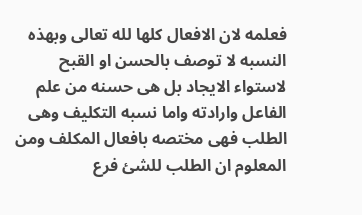فعلمه لان الافعال كلها لله تعالى وبهذه النسبه لا توصف بالحسن او القبح لاستواء الايجاد بل هى حسنه من علم الفاعل وارادته واما نسبه التكليف وهى الطلب فهى مختصه بافعال المكلف ومن المعلوم ان الطلب للشئ فرع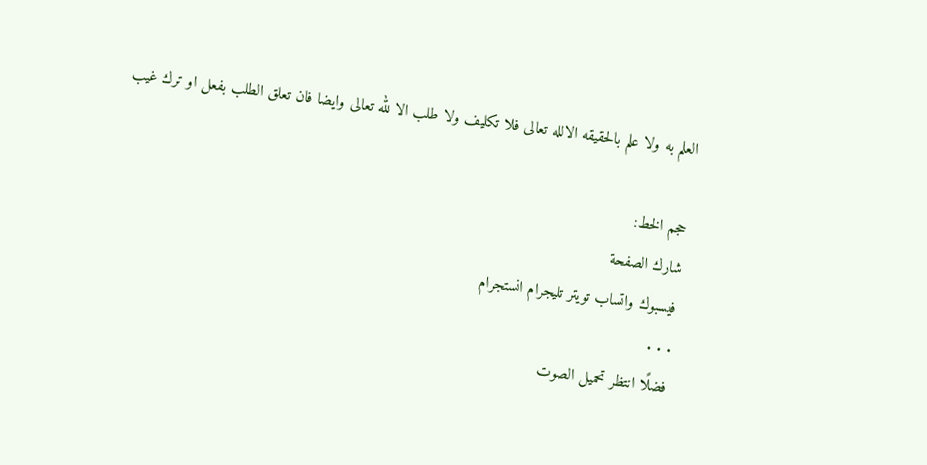العلم به ولا علم بالحقيقه الالله تعالى فلا تكليف ولا طلب الا لله تعالى وايضا فان تعلق الطلب بفعل او ترك غيب

حجم الخط:
شارك الصفحة
فيسبوك واتساب تويتر تليجرام انستجرام
. . .
فضلًا انتظر تحميل الصوت